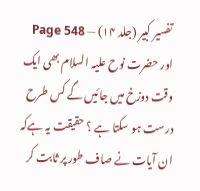تفسیر کبیر (جلد ۱۴) — Page 548
اور حضرت نوح علیہ السلام بھی ایک وقت دوزخ میں جائیں گے کس طرح درست ہو سکتا ہے ؟ حقیقت یہ ہےکہ ان آیات نے صاف طور پر ثابت کر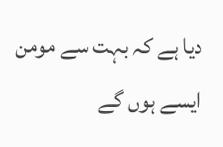دیا ہے کہ بہت سے مومن ایسے ہوں گے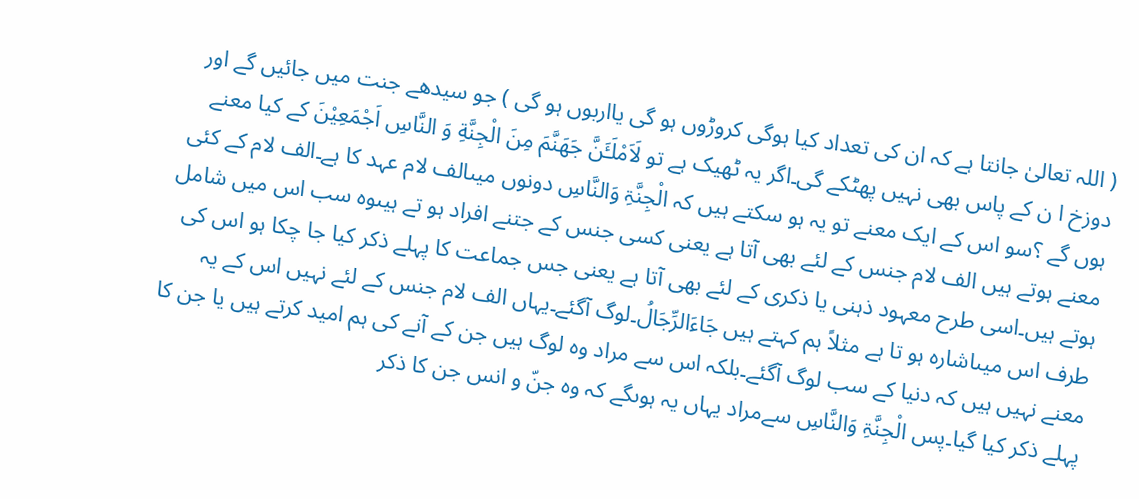( اللہ تعالیٰ جانتا ہے کہ ان کی تعداد کیا ہوگی کروڑوں ہو گی یااربوں ہو گی ) جو سیدھے جنت میں جائیں گے اور دوزخ ا ن کے پاس بھی نہیں پھٹکے گی۔اگر یہ ٹھیک ہے تو لَاَمْلَـَٔنَّ جَهَنَّمَ مِنَ الْجِنَّةِ وَ النَّاسِ اَجْمَعِيْنَ کے کیا معنے ہوں گے ؟سو اس کے ایک معنے تو یہ ہو سکتے ہیں کہ الْجِنَّۃِ وَالنَّاسِ دونوں میںالف لام عہد کا ہے۔الف لام کے کئی معنے ہوتے ہیں الف لام جنس کے لئے بھی آتا ہے یعنی کسی جنس کے جتنے افراد ہو تے ہیںوہ سب اس میں شامل ہوتے ہیں۔اسی طرح معہود ذہنی یا ذکری کے لئے بھی آتا ہے یعنی جس جماعت کا پہلے ذکر کیا جا چکا ہو اس کی طرف اس میںاشارہ ہو تا ہے مثلاً ہم کہتے ہیں جَاءَالرِّجَالُ۔لوگ آگئے۔یہاں الف لام جنس کے لئے نہیں اس کے یہ معنے نہیں ہیں کہ دنیا کے سب لوگ آگئے۔بلکہ اس سے مراد وہ لوگ ہیں جن کے آنے کی ہم امید کرتے ہیں یا جن کا پہلے ذکر کیا گیا۔پس الْجِنَّۃِ وَالنَّاسِ سےمراد یہاں یہ ہوںگے کہ وہ جنّ و انس جن کا ذکر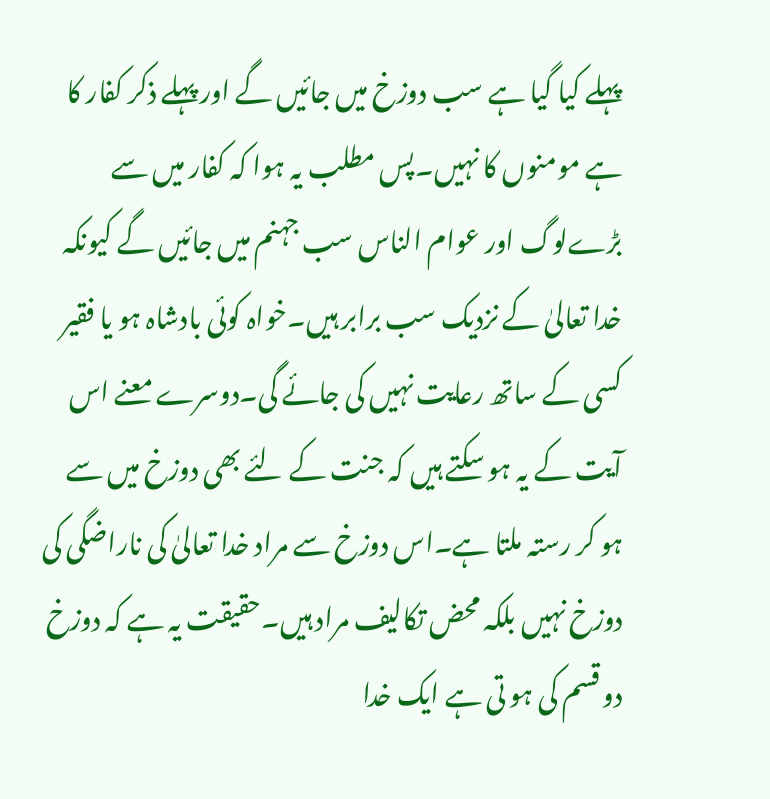پہلے کیا گیا ہے سب دوزخ میں جائیں گے اور پہلے ذکر کفار کا ہے مومنوں کا نہیں۔پس مطلب یہ ہوا کہ کفار میں سے بڑےلوگ اور عوام الناس سب جہنم میں جائیں گے کیونکہ خدا تعالیٰ کے نزدیک سب برابر ہیں۔خواہ کوئی بادشاہ ہو یا فقیر کسی کے ساتھ رعایت نہیں کی جائے گی۔دوسرے معنے اس آیت کے یہ ہو سکتے ہیں کہ جنت کے لئے بھی دوزخ میں سے ہو کر رستہ ملتا ہے۔اس دوزخ سے مراد خدا تعالیٰ کی ناراضگی کی دوزخ نہیں بلکہ محض تکالیف مراد ہیں۔حقیقت یہ ہے کہ دوزخ دو قسم کی ہو تی ہے ایک خدا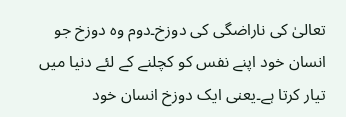تعالیٰ کی ناراضگی کی دوزخ۔دوم وہ دوزخ جو انسان خود اپنے نفس کو کچلنے کے لئے دنیا میں تیار کرتا ہے۔یعنی ایک دوزخ انسان خود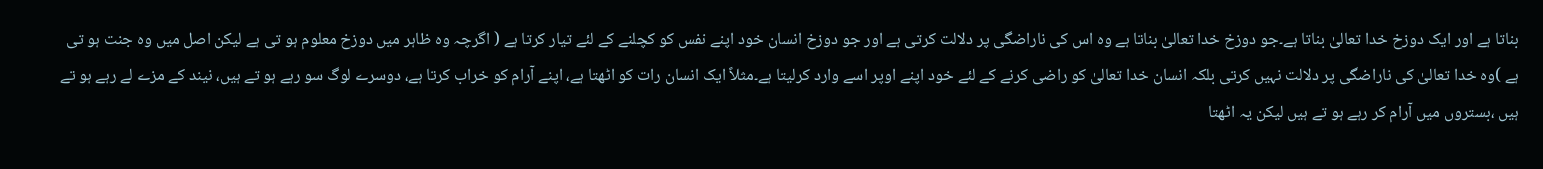بناتا ہے اور ایک دوزخ خدا تعالیٰ بناتا ہے۔جو دوزخ خدا تعالیٰ بناتا ہے وہ اس کی ناراضگی پر دلالت کرتی ہے اور جو دوزخ انسان خود اپنے نفس کو کچلنے کے لئے تیار کرتا ہے ( اگرچہ وہ ظاہر میں دوزخ معلوم ہو تی ہے لیکن اصل میں وہ جنت ہو تی ہے )وہ خدا تعالیٰ کی ناراضگی پر دلالت نہیں کرتی بلکہ انسان خدا تعالیٰ کو راضی کرنے کے لئے خود اپنے اوپر اسے وارد کرلیتا ہے۔مثلاً ایک انسان رات کو اٹھتا ہے، اپنے آرام کو خراب کرتا ہے، دوسرے لوگ سو رہے ہو تے ہیں، نیند کے مزے لے رہے ہو تے ہیں ،بستروں میں آرام کر رہے ہو تے ہیں لیکن یہ اٹھتا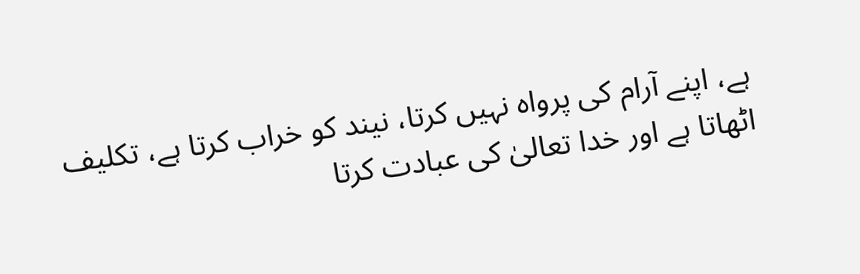ہے، اپنے آرام کی پرواہ نہیں کرتا، نیند کو خراب کرتا ہے، تکلیف اٹھاتا ہے اور خدا تعالیٰ کی عبادت کرتا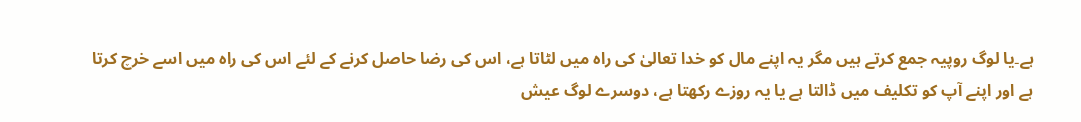ہے۔یا لوگ روپیہ جمع کرتے ہیں مگر یہ اپنے مال کو خدا تعالیٰ کی راہ میں لٹاتا ہے، اس کی رضا حاصل کرنے کے لئے اس کی راہ میں اسے خرچ کرتا ہے اور اپنے آپ کو تکلیف میں ڈالتا ہے یا یہ روزے رکھتا ہے، دوسرے لوگ عیش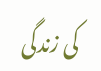کی زندگی